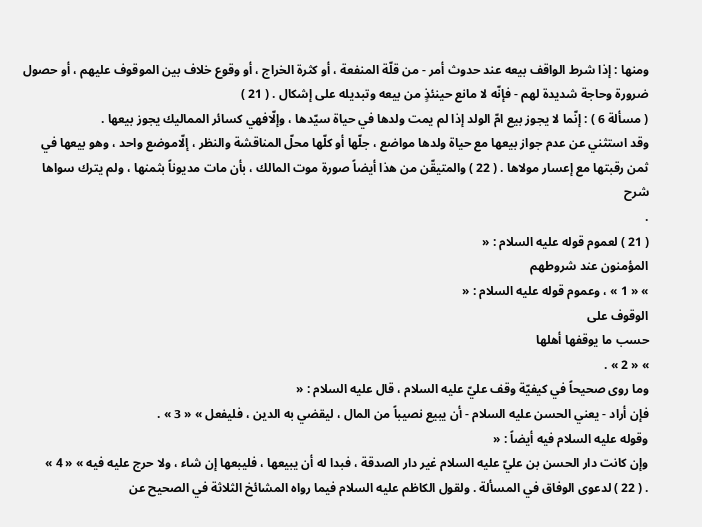ومنها : إذا شرط الواقف بيعه عند حدوث أمر - من قلّة المنفعة ، أو كثرة الخراج ، أو وقوع خلاف بين الموقوف عليهم ، أو حصول ضرورة وحاجة شديدة لهم - فإنّه لا مانع حينئذٍ من بيعه وتبديله على إشكال . ( 21 )
( مسألة 6 ) : إنّما لا يجوز بيع امّ الولد إذا لم يمت ولدها في حياة سيّدها ، وإلّافهي كسائر المماليك يجوز بيعها .
وقد استثني عن عدم جواز بيعها مع حياة ولدها مواضع ، جلّها أو كلّها محلّ المناقشة والنظر ، إلّاموضع واحد ، وهو بيعها في ثمن رقبتها مع إعسار مولاها . ( 22 ) والمتيقّن من هذا أيضاً صورة موت المالك ، بأن مات مديوناً بثمنها ، ولم يترك سواها
شرح
.
( 21 ) لعموم قوله عليه السلام : «
المؤمنون عند شروطهم
» « 1 » ، وعموم قوله عليه السلام : «
الوقوف على
حسب ما يوقفها أهلها
» « 2 » .
وما روى صحيحاً في كيفيّة وقف عليّ عليه السلام ، قال عليه السلام : «
فإن أراد - يعني الحسن عليه السلام - أن يبيع نصيباً من المال ، ليقضي به الدين ، فليفعل » « 3 » .
وقوله عليه السلام فيه أيضاً : «
وإن كانت دار الحسن بن عليّ عليه السلام غير دار الصدقة ، فبدا له أن يبيعها ، فليبعها إن شاء ، ولا حرج عليه فيه » « 4 »
. ( 22 ) لدعوى الوفاق في المسألة . ولقول الكاظم عليه السلام فيما رواه المشائخ الثلاثة في الصحيح عن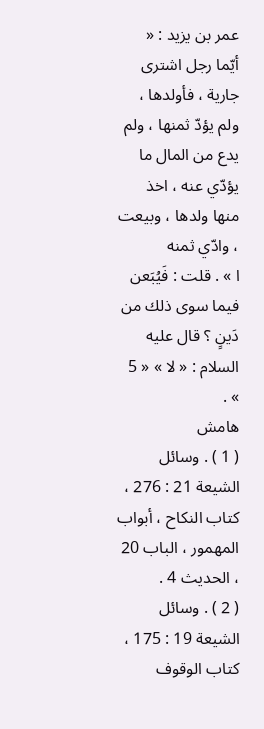عمر بن يزيد : «
أيّما رجل اشترى جارية ، فأولدها ، ولم يؤدّ ثمنها ، ولم يدع من المال ما يؤدّي عنه ، اخذ منها ولدها ، وبيعت ، وادّي ثمنه
ا » . قلت : فَيُبَعن فيما سوى ذلك من دَينٍ ؟ قال عليه السلام : « لا » « 5 » .
هامش
( 1 ) . وسائل الشيعة 21 : 276 ، كتاب النكاح ، أبواب المهمور ، الباب 20 ، الحديث 4 .
( 2 ) . وسائل الشيعة 19 : 175 ، كتاب الوقوف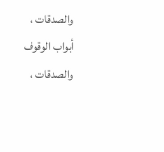والصدقات ، أبواب الوقوف والصدقات ،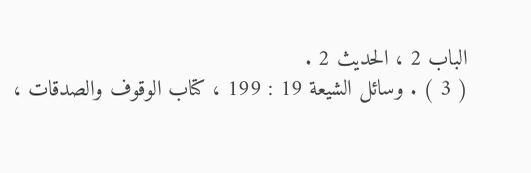الباب 2 ، الحديث 2 .
( 3 ) . وسائل الشيعة 19 : 199 ، كتاب الوقوف والصدقات ،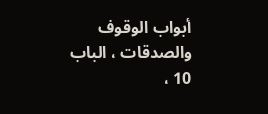أبواب الوقوف والصدقات ، الباب 10 ،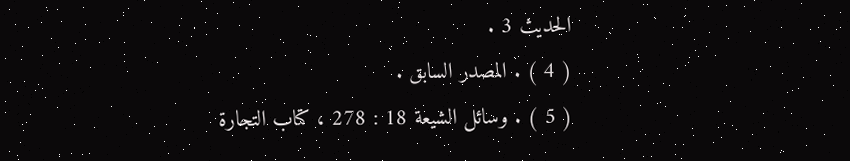الحديث 3 .
( 4 ) . المصدر السابق .
( 5 ) . وسائل الشيعة 18 : 278 ، كتاب التجارة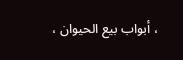، أبواب بيع الحيوان ،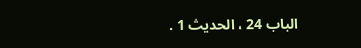الباب 24 ، الحديث 1 .